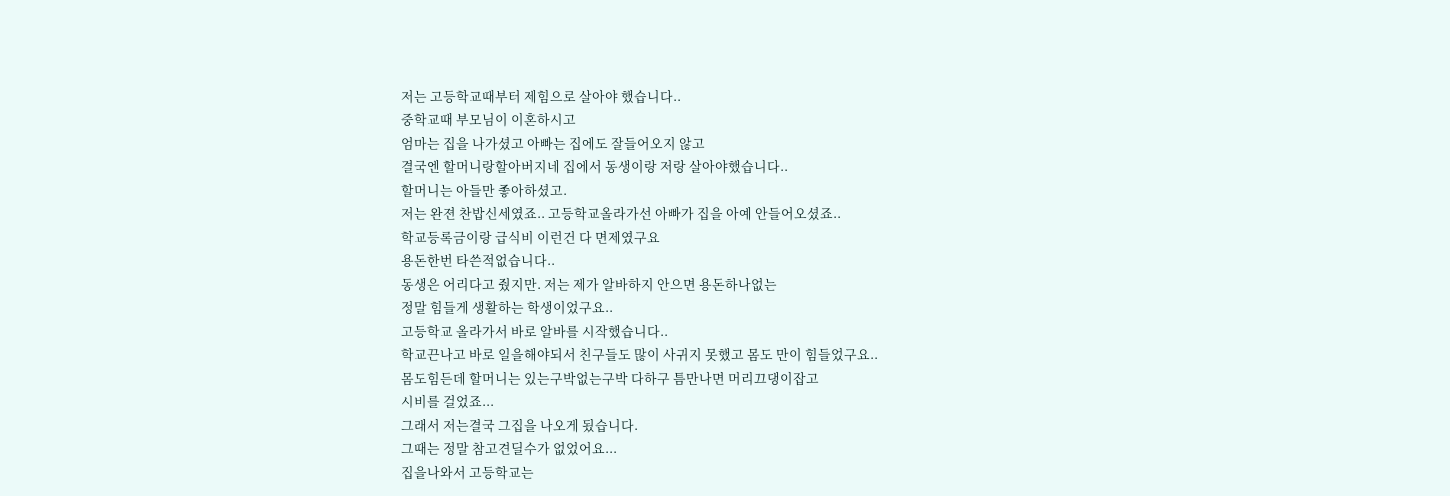저는 고등학교때부터 제힘으로 살아야 했습니다..
중학교때 부모님이 이혼하시고
엄마는 집을 나가셨고 아빠는 집에도 잘들어오지 않고
결국엔 할머니랑할아버지네 집에서 동생이랑 저랑 살아야했습니다..
할머니는 아들만 좋아하셨고.
저는 완젼 찬밥신세였죠.. 고등학교올라가선 아빠가 집을 아예 안들어오셨죠..
학교등록금이랑 급식비 이런건 다 면제였구요
용돈한번 타쓴적없습니다..
동생은 어리다고 줬지만. 저는 제가 알바하지 안으면 용돈하나없는
정말 힘들게 생활하는 학생이었구요..
고등학교 올라가서 바로 알바를 시작했습니다..
학교끈나고 바로 일을해야되서 친구들도 많이 사귀지 못했고 몸도 만이 힘들었구요..
몸도힘든데 할머니는 있는구박없는구박 다하구 틈만나면 머리끄댕이잡고
시비를 걸었죠...
그래서 저는결국 그집을 나오게 됬습니다.
그때는 정말 참고견딜수가 없었어요...
집을나와서 고등학교는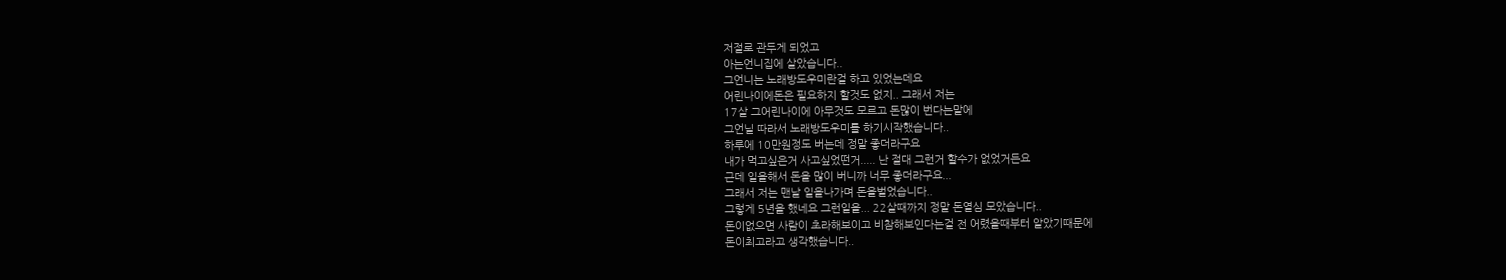저절로 관두게 되었고
아는언니집에 살았습니다..
그언니는 노래방도우미란걸 하고 있었는데요
어린나이에돈은 필요하지 할것도 없지.. 그래서 저는
17살 그어린나이에 아무것도 모르고 돈많이 번다는말에
그언닐 따라서 노래방도우미를 하기시작했습니다..
하루에 10만원정도 버는데 정말 좋더라구요
내가 먹고싶은거 사고싶었떤거..... 난 절대 그런거 할수가 없었거든요
근데 일을해서 돈을 많이 버니까 너무 좋더라구요...
그래서 저는 맨날 일을나가며 돈을벌었습니다..
그렇게 5년을 했네요 그런일을... 22살때까지 정말 돈열심 모았습니다..
돈이없으면 사람이 초라해보이고 비참해보인다는걸 전 어렸을때부터 알았기때문에
돈이최고라고 생각했습니다..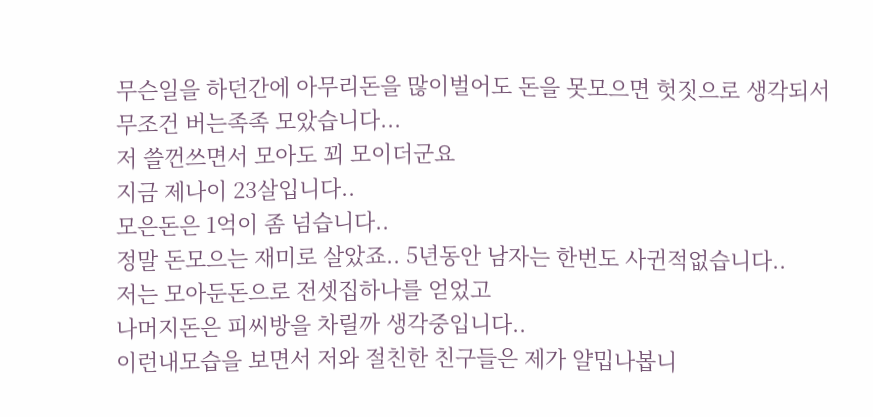무슨일을 하던간에 아무리돈을 많이벌어도 돈을 못모으면 헛짓으로 생각되서
무조건 버는족족 모았습니다...
저 쓸껀쓰면서 모아도 꾀 모이더군요
지금 제나이 23살입니다..
모은돈은 1억이 좀 넘습니다..
정말 돈모으는 재미로 살았죠.. 5년동안 남자는 한번도 사귄적없습니다..
저는 모아둔돈으로 전셋집하나를 얻었고
나머지돈은 피씨방을 차릴까 생각중입니다..
이런내모습을 보면서 저와 절친한 친구들은 제가 얄밉나봅니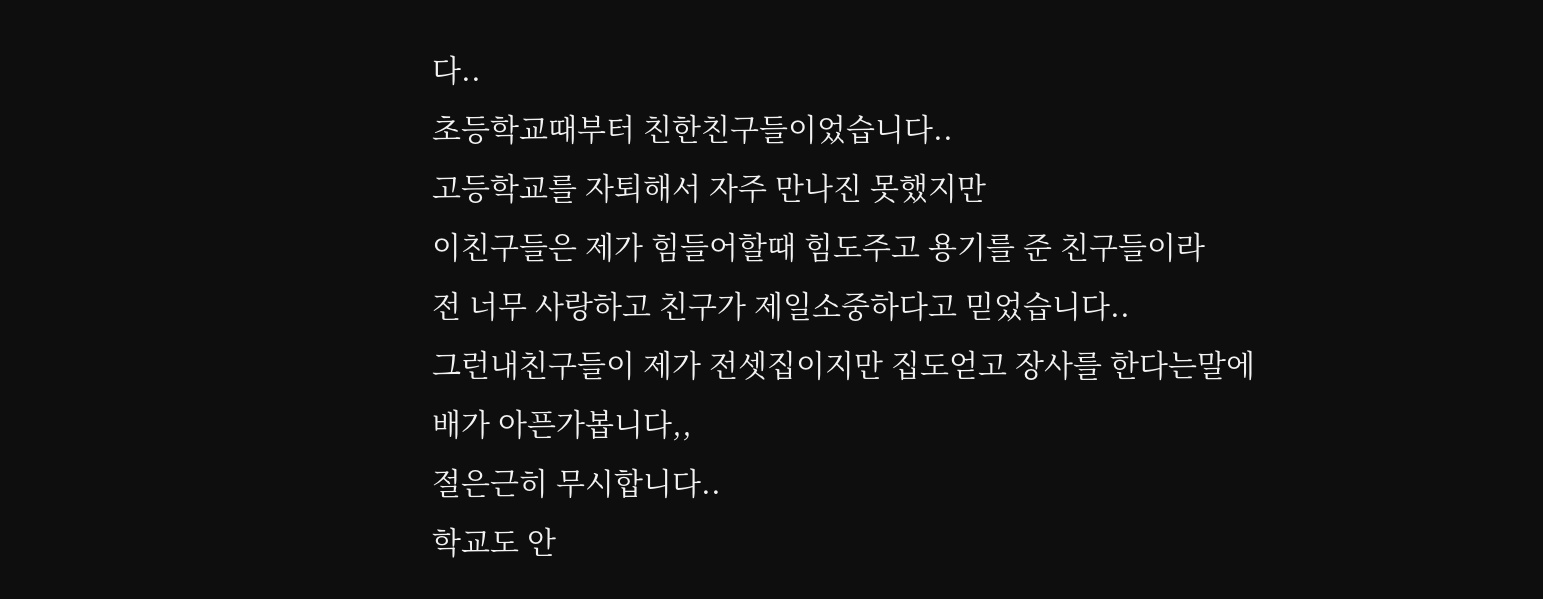다..
초등학교때부터 친한친구들이었습니다..
고등학교를 자퇴해서 자주 만나진 못했지만
이친구들은 제가 힘들어할때 힘도주고 용기를 준 친구들이라
전 너무 사랑하고 친구가 제일소중하다고 믿었습니다..
그런내친구들이 제가 전셋집이지만 집도얻고 장사를 한다는말에
배가 아픈가봅니다,,
절은근히 무시합니다..
학교도 안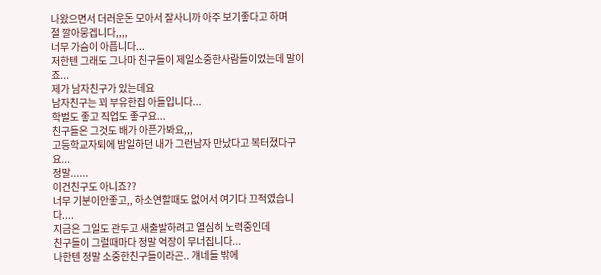나왔으면서 더러운돈 모아서 잘사니까 아주 보기좋다고 하며
절 깔아뭉겝니다,,,,
너무 가슴이 아픕니다...
저한텐 그래도 그나마 친구들이 제일소중한사람들이었는데 말이죠...
제가 남자친구가 있는데요
남자친구는 꾀 부유한집 아들입니다...
학벌도 좋고 직업도 좋구요...
친구들은 그것도 배가 아픈가봐요,,,
고등학교자퇴에 밤일하던 내가 그런남자 만났다고 복터졌다구요...
정말......
이건친구도 아니죠??
너무 기분이안좋고,, 하소연할때도 없어서 여기다 끄적였습니다....
지금은 그일도 관두고 새출발하려고 열심히 노력중인데
친구들이 그럴때마다 정말 억장이 무너집니다...
나한텐 정말 소중한친구들이라곤.. 걔네들 밖에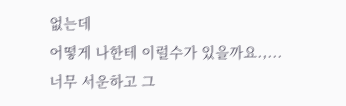없는데
어떻게 나한테 이럴수가 있을까요.,...
너무 서운하고 그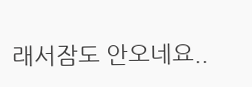래서잠도 안오네요..